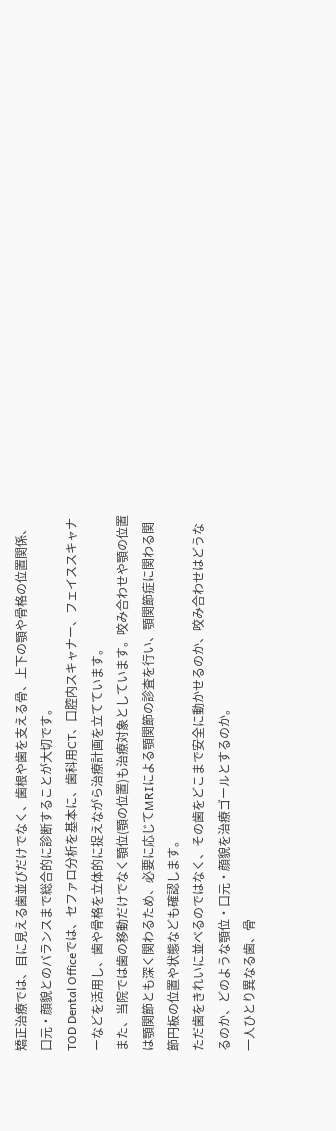矯正治療では、目に見える歯並びだけでなく、歯根や歯を支える骨、上下の顎や骨格の位置関係、口元・顔貌とのバランスまで総合的に診断することが大切です。
TOD Dental Officeでは、セファロ分析を基本に、歯科用CT、口腔内スキャナー、フェイススキャナーなどを活用し、歯や骨格を立体的に捉えながら治療計画を立てています。
また、当院では歯の移動だけでなく顎位(顎の位置)も治療対象としています。咬み合わせや顎の位置は顎関節とも深く関わるため、必要に応じてMRIによる顎関節の診査を行い、顎関節症に関わる関節円板の位置や状態なども確認します。
ただ歯をきれいに並べるのではなく、その歯をどこまで安全に動かせるのか、咬み合わせはどうなるのか、どのような顎位・口元・顔貌を治療ゴールとするのか。
一人ひとり異なる歯、骨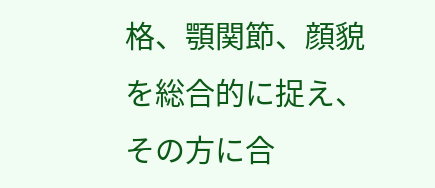格、顎関節、顔貌を総合的に捉え、その方に合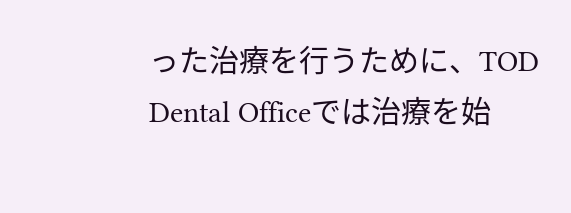った治療を行うために、TOD Dental Officeでは治療を始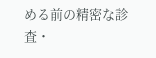める前の精密な診査・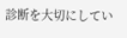診断を大切にしてい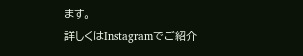ます。
詳しくはInstagramでご紹介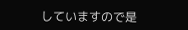していますので是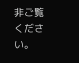非ご覧ください。